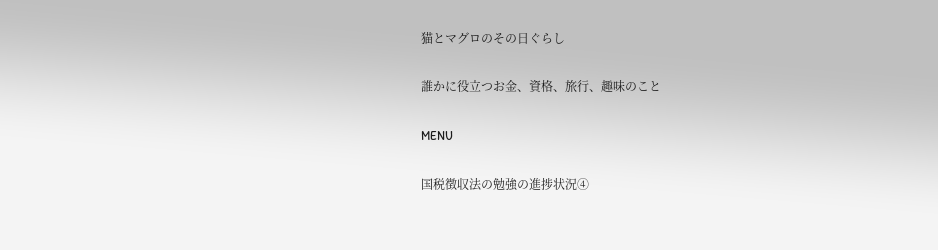猫とマグロのその日ぐらし

誰かに役立つお金、資格、旅行、趣味のこと

MENU

国税徴収法の勉強の進捗状況④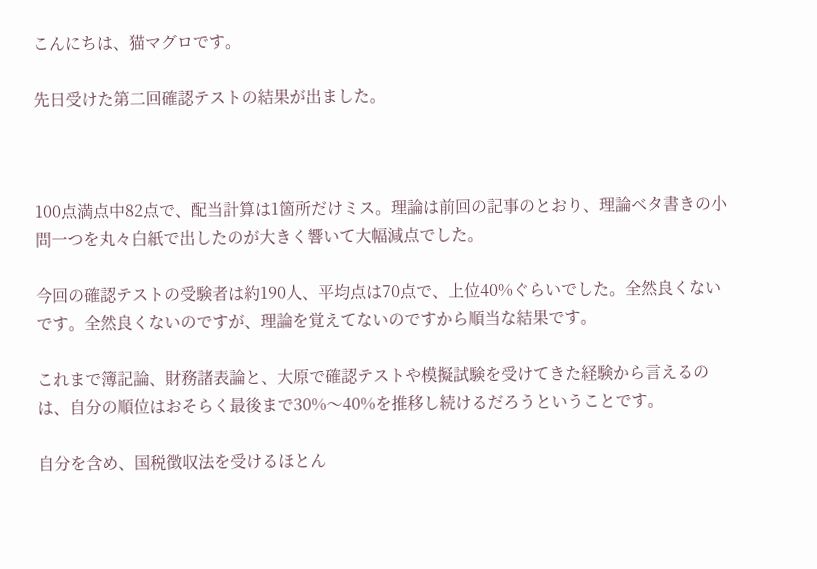こんにちは、猫マグロです。

先日受けた第二回確認テストの結果が出ました。



100点満点中82点で、配当計算は1箇所だけミス。理論は前回の記事のとおり、理論ベタ書きの小問一つを丸々白紙で出したのが大きく響いて大幅減点でした。

今回の確認テストの受験者は約190人、平均点は70点で、上位40%ぐらいでした。全然良くないです。全然良くないのですが、理論を覚えてないのですから順当な結果です。

これまで簿記論、財務諸表論と、大原で確認テストや模擬試験を受けてきた経験から言えるのは、自分の順位はおそらく最後まで30%〜40%を推移し続けるだろうということです。

自分を含め、国税徴収法を受けるほとん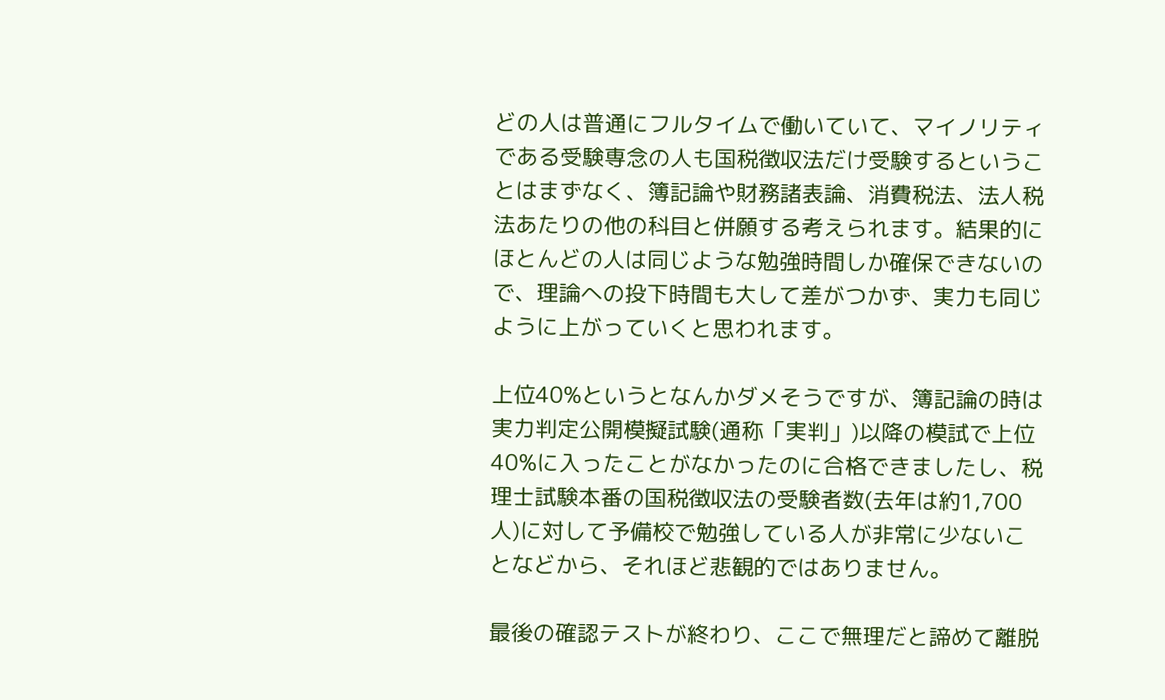どの人は普通にフルタイムで働いていて、マイノリティである受験専念の人も国税徴収法だけ受験するということはまずなく、簿記論や財務諸表論、消費税法、法人税法あたりの他の科目と併願する考えられます。結果的にほとんどの人は同じような勉強時間しか確保できないので、理論への投下時間も大して差がつかず、実力も同じように上がっていくと思われます。

上位40%というとなんかダメそうですが、簿記論の時は実力判定公開模擬試験(通称「実判」)以降の模試で上位40%に入ったことがなかったのに合格できましたし、税理士試験本番の国税徴収法の受験者数(去年は約1,700人)に対して予備校で勉強している人が非常に少ないことなどから、それほど悲観的ではありません。

最後の確認テストが終わり、ここで無理だと諦めて離脱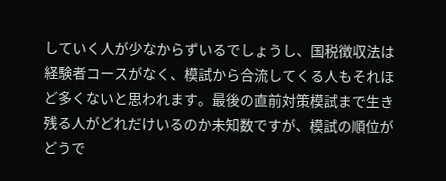していく人が少なからずいるでしょうし、国税徴収法は経験者コースがなく、模試から合流してくる人もそれほど多くないと思われます。最後の直前対策模試まで生き残る人がどれだけいるのか未知数ですが、模試の順位がどうで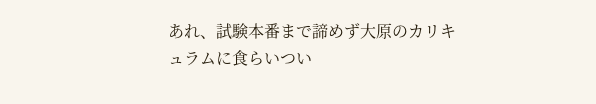あれ、試験本番まで諦めず大原のカリキュラムに食らいつい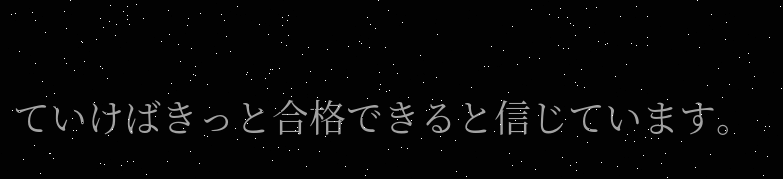ていけばきっと合格できると信じています。